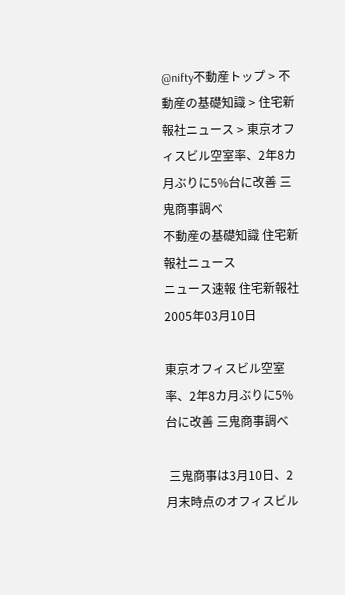@nifty不動産トップ > 不動産の基礎知識 > 住宅新報社ニュース > 東京オフィスビル空室率、2年8カ月ぶりに5%台に改善 三鬼商事調べ
不動産の基礎知識 住宅新報社ニュース
ニュース速報 住宅新報社
2005年03月10日

東京オフィスビル空室率、2年8カ月ぶりに5%台に改善 三鬼商事調べ

 三鬼商事は3月10日、2月末時点のオフィスビル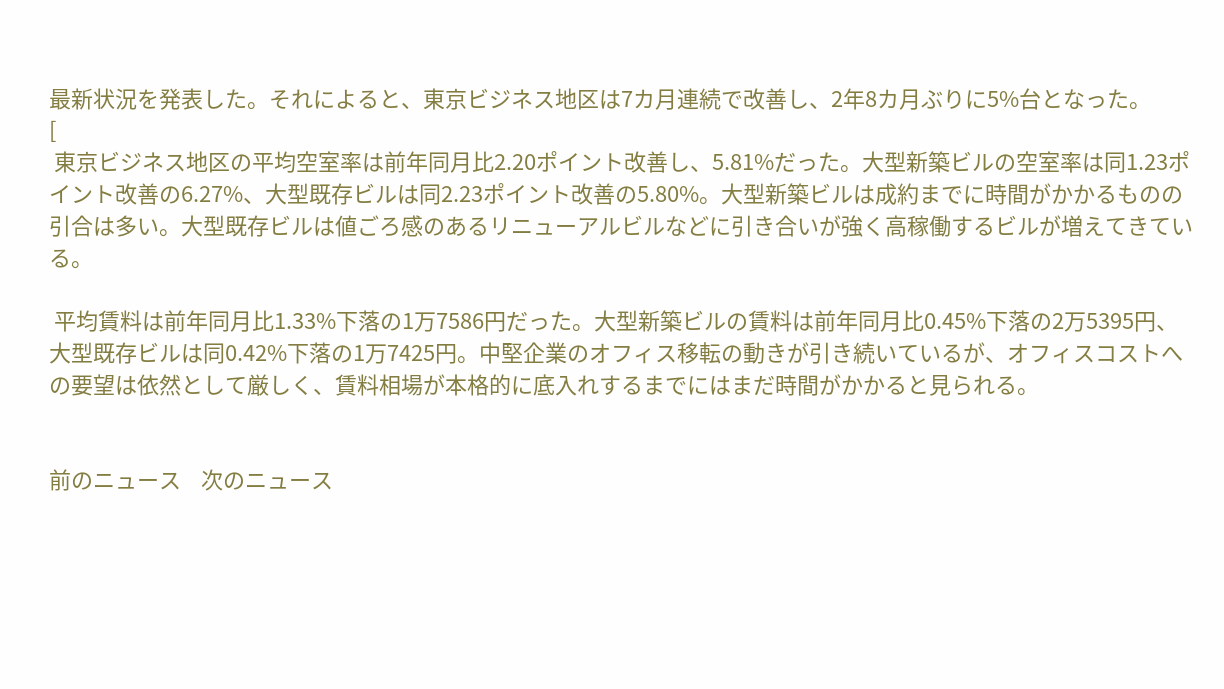最新状況を発表した。それによると、東京ビジネス地区は7カ月連続で改善し、2年8カ月ぶりに5%台となった。
[
 東京ビジネス地区の平均空室率は前年同月比2.20ポイント改善し、5.81%だった。大型新築ビルの空室率は同1.23ポイント改善の6.27%、大型既存ビルは同2.23ポイント改善の5.80%。大型新築ビルは成約までに時間がかかるものの引合は多い。大型既存ビルは値ごろ感のあるリニューアルビルなどに引き合いが強く高稼働するビルが増えてきている。

 平均賃料は前年同月比1.33%下落の1万7586円だった。大型新築ビルの賃料は前年同月比0.45%下落の2万5395円、大型既存ビルは同0.42%下落の1万7425円。中堅企業のオフィス移転の動きが引き続いているが、オフィスコストへの要望は依然として厳しく、賃料相場が本格的に底入れするまでにはまだ時間がかかると見られる。


前のニュース    次のニュース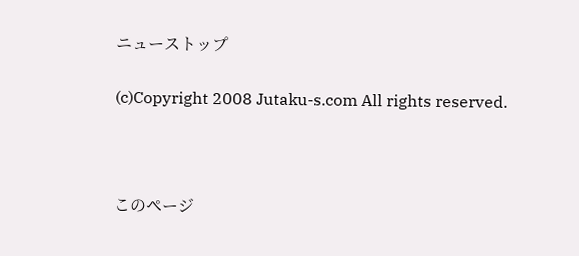ニューストップ

(c)Copyright 2008 Jutaku-s.com All rights reserved.



このページ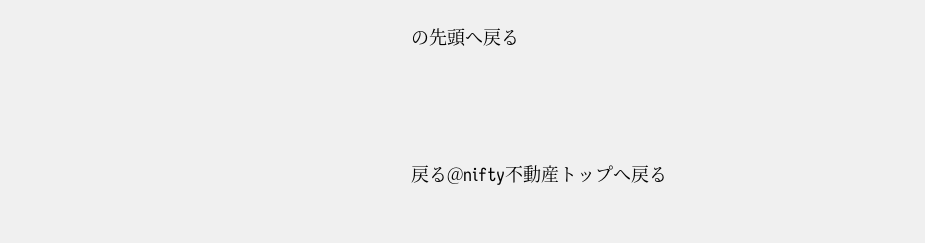の先頭へ戻る




戻る@nifty不動産トップへ戻る